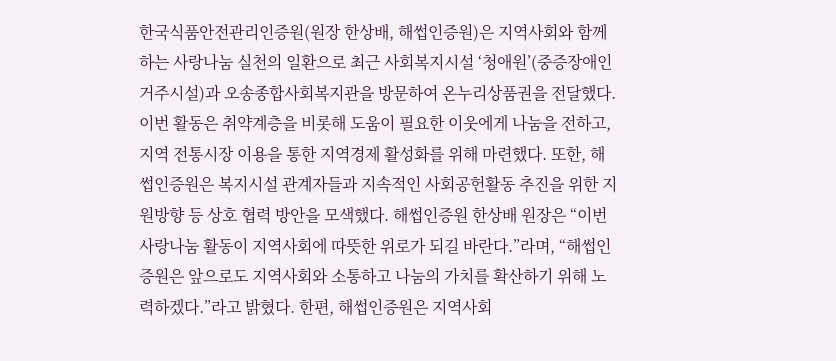한국식품안전관리인증원(원장 한상배, 해썹인증원)은 지역사회와 함께하는 사랑나눔 실천의 일환으로 최근 사회복지시설 ‘청애원’(중증장애인거주시설)과 오송종합사회복지관을 방문하여 온누리상품권을 전달했다. 이번 활동은 취약계층을 비롯해 도움이 필요한 이웃에게 나눔을 전하고, 지역 전통시장 이용을 통한 지역경제 활성화를 위해 마련했다. 또한, 해썹인증원은 복지시설 관계자들과 지속적인 사회공헌활동 추진을 위한 지원방향 등 상호 협력 방안을 모색했다. 해썹인증원 한상배 원장은 “이번 사랑나눔 활동이 지역사회에 따뜻한 위로가 되길 바란다.”라며, “해썹인증원은 앞으로도 지역사회와 소통하고 나눔의 가치를 확산하기 위해 노력하겠다.”라고 밝혔다. 한편, 해썹인증원은 지역사회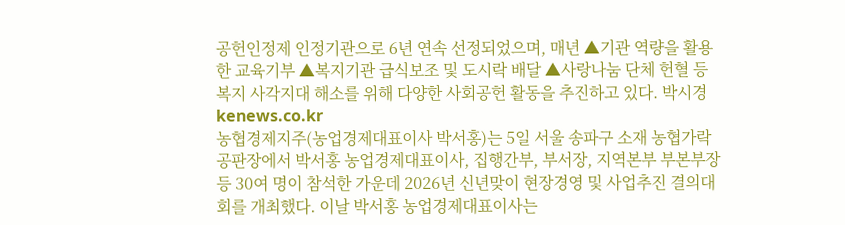공헌인정제 인정기관으로 6년 연속 선정되었으며, 매년 ▲기관 역량을 활용한 교육기부 ▲복지기관 급식보조 및 도시락 배달 ▲사랑나눔 단체 헌혈 등 복지 사각지대 해소를 위해 다양한 사회공헌 활동을 추진하고 있다. 박시경 kenews.co.kr
농협경제지주(농업경제대표이사 박서홍)는 5일 서울 송파구 소재 농협가락공판장에서 박서홍 농업경제대표이사, 집행간부, 부서장, 지역본부 부본부장 등 30여 명이 참석한 가운데 2026년 신년맞이 현장경영 및 사업추진 결의대회를 개최했다. 이날 박서홍 농업경제대표이사는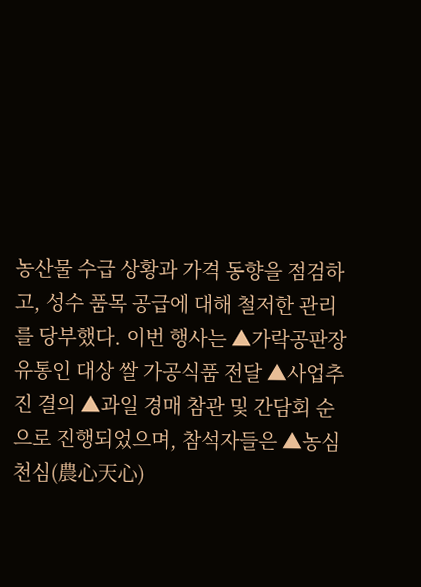농산물 수급 상황과 가격 동향을 점검하고, 성수 품목 공급에 대해 철저한 관리를 당부했다. 이번 행사는 ▲가락공판장 유통인 대상 쌀 가공식품 전달 ▲사업추진 결의 ▲과일 경매 참관 및 간담회 순으로 진행되었으며, 참석자들은 ▲농심천심(農心天心)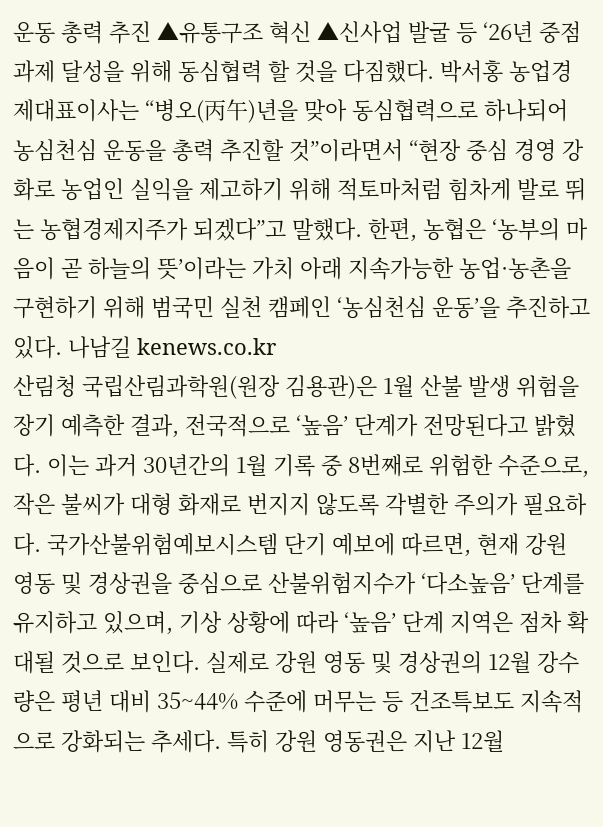운동 총력 추진 ▲유통구조 혁신 ▲신사업 발굴 등 ‘26년 중점과제 달성을 위해 동심협력 할 것을 다짐했다. 박서홍 농업경제대표이사는 “병오(丙午)년을 맞아 동심협력으로 하나되어 농심천심 운동을 총력 추진할 것”이라면서 “현장 중심 경영 강화로 농업인 실익을 제고하기 위해 적토마처럼 힘차게 발로 뛰는 농협경제지주가 되겠다”고 말했다. 한편, 농협은 ‘농부의 마음이 곧 하늘의 뜻’이라는 가치 아래 지속가능한 농업·농촌을 구현하기 위해 범국민 실천 캠페인 ‘농심천심 운동’을 추진하고 있다. 나남길 kenews.co.kr
산림청 국립산림과학원(원장 김용관)은 1월 산불 발생 위험을 장기 예측한 결과, 전국적으로 ‘높음’ 단계가 전망된다고 밝혔다. 이는 과거 30년간의 1월 기록 중 8번째로 위험한 수준으로, 작은 불씨가 대형 화재로 번지지 않도록 각별한 주의가 필요하다. 국가산불위험예보시스템 단기 예보에 따르면, 현재 강원 영동 및 경상권을 중심으로 산불위험지수가 ‘다소높음’ 단계를 유지하고 있으며, 기상 상황에 따라 ‘높음’ 단계 지역은 점차 확대될 것으로 보인다. 실제로 강원 영동 및 경상권의 12월 강수량은 평년 대비 35~44% 수준에 머무는 등 건조특보도 지속적으로 강화되는 추세다. 특히 강원 영동권은 지난 12월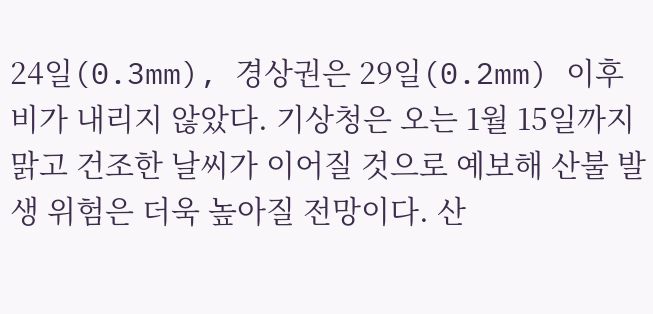24일(0.3mm), 경상권은 29일(0.2mm) 이후 비가 내리지 않았다. 기상청은 오는 1월 15일까지 맑고 건조한 날씨가 이어질 것으로 예보해 산불 발생 위험은 더욱 높아질 전망이다. 산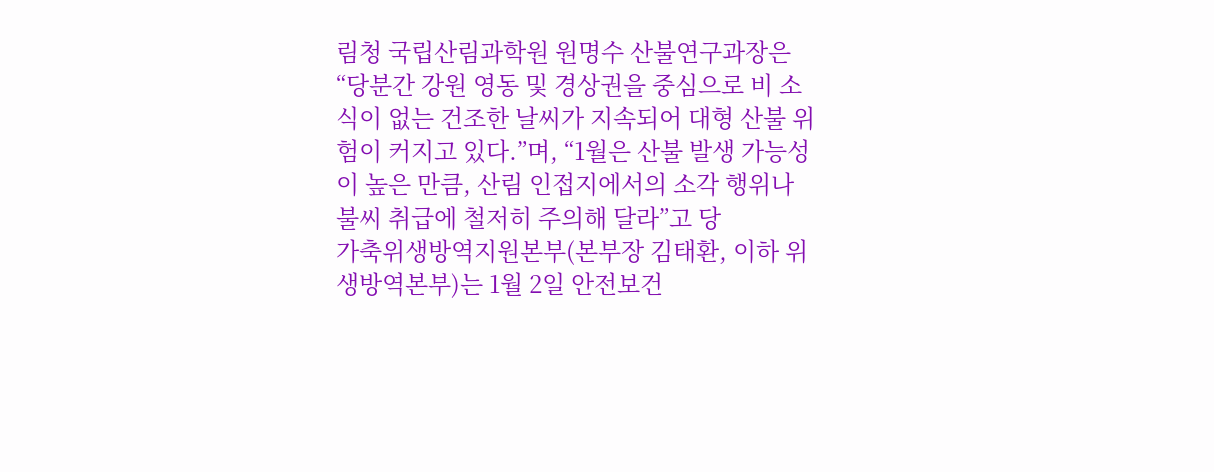림청 국립산림과학원 원명수 산불연구과장은 “당분간 강원 영동 및 경상권을 중심으로 비 소식이 없는 건조한 날씨가 지속되어 대형 산불 위험이 커지고 있다.”며, “1월은 산불 발생 가능성이 높은 만큼, 산림 인접지에서의 소각 행위나 불씨 취급에 철저히 주의해 달라”고 당
가축위생방역지원본부(본부장 김태환, 이하 위생방역본부)는 1월 2일 안전보건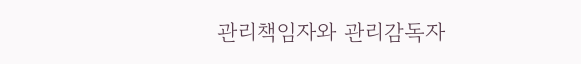관리책임자와 관리감독자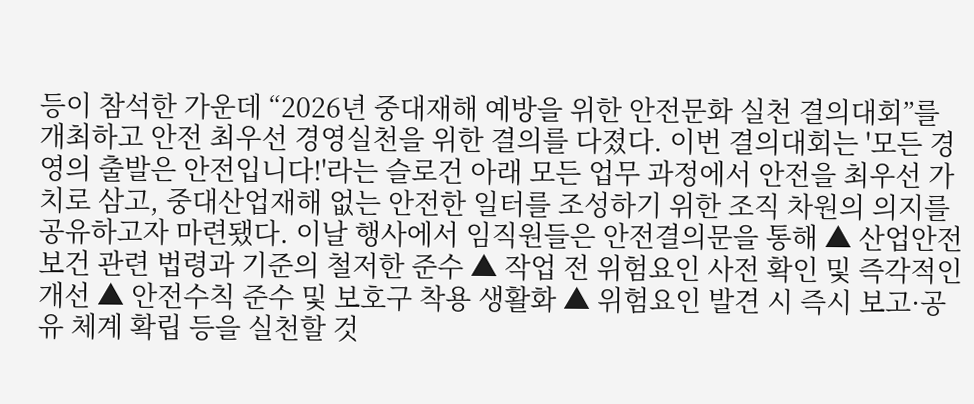등이 참석한 가운데 “2026년 중대재해 예방을 위한 안전문화 실천 결의대회”를 개최하고 안전 최우선 경영실천을 위한 결의를 다졌다. 이번 결의대회는 '모든 경영의 출발은 안전입니다!'라는 슬로건 아래 모든 업무 과정에서 안전을 최우선 가치로 삼고, 중대산업재해 없는 안전한 일터를 조성하기 위한 조직 차원의 의지를 공유하고자 마련됐다. 이날 행사에서 임직원들은 안전결의문을 통해 ▲ 산업안전보건 관련 법령과 기준의 철저한 준수 ▲ 작업 전 위험요인 사전 확인 및 즉각적인 개선 ▲ 안전수칙 준수 및 보호구 착용 생활화 ▲ 위험요인 발견 시 즉시 보고·공유 체계 확립 등을 실천할 것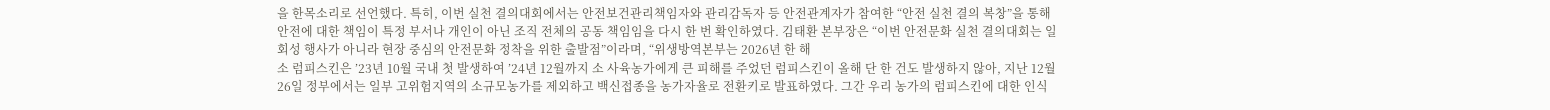을 한목소리로 선언했다. 특히, 이번 실천 결의대회에서는 안전보건관리책임자와 관리감독자 등 안전관계자가 참여한 “안전 실천 결의 복창”을 통해 안전에 대한 책임이 특정 부서나 개인이 아닌 조직 전체의 공동 책임임을 다시 한 번 확인하였다. 김태환 본부장은 “이번 안전문화 실천 결의대회는 일회성 행사가 아니라 현장 중심의 안전문화 정착을 위한 출발점”이라며, “위생방역본부는 2026년 한 해
소 럼피스킨은 ’23년 10월 국내 첫 발생하여 ’24년 12월까지 소 사육농가에게 큰 피해를 주었던 럼피스킨이 올해 단 한 건도 발생하지 않아, 지난 12월 26일 정부에서는 일부 고위험지역의 소규모농가를 제외하고 백신접종을 농가자율로 전환키로 발표하였다. 그간 우리 농가의 럼피스킨에 대한 인식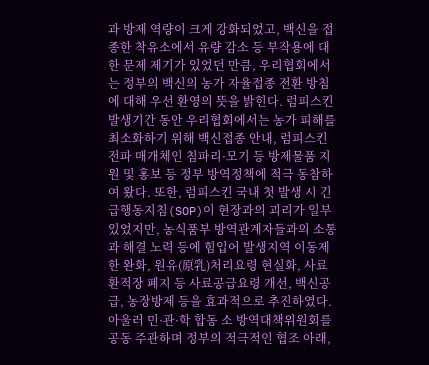과 방제 역량이 크게 강화되었고, 백신을 접종한 착유소에서 유량 감소 등 부작용에 대한 문제 제기가 있었던 만큼, 우리협회에서는 정부의 백신의 농가 자율접종 전환 방침에 대해 우선 환영의 뜻을 밝힌다. 럼피스킨 발생기간 동안 우리협회에서는 농가 피해를 최소화하기 위해 백신접종 안내, 럼피스킨 전파 매개체인 침파리·모기 등 방제물품 지원 및 홍보 등 정부 방역정책에 적극 동참하여 왔다. 또한, 럼피스킨 국내 첫 발생 시 긴급행동지침(SOP)이 현장과의 괴리가 일부 있었지만, 농식품부 방역관계자들과의 소통과 해결 노력 등에 힘입어 발생지역 이동제한 완화, 원유(原乳)처리요령 현실화, 사료환적장 폐지 등 사료공급요령 개선, 백신공급, 농장방제 등을 효과적으로 추진하였다. 아울러 민·관·학 합동 소 방역대책위원회를 공동 주관하며 정부의 적극적인 협조 아래,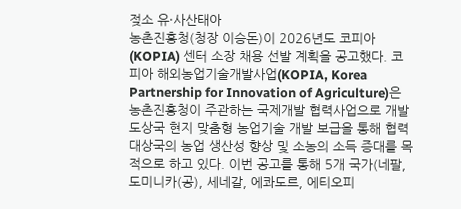젖소 유·사산태아
농촌진흥청(청장 이승돈)이 2026년도 코피아(KOPIA) 센터 소장 채용 선발 계획을 공고했다. 코피아 해외농업기술개발사업(KOPIA, Korea Partnership for Innovation of Agriculture)은 농촌진흥청이 주관하는 국제개발 협력사업으로 개발도상국 현지 맞춤형 농업기술 개발 보급을 통해 협력 대상국의 농업 생산성 향상 및 소농의 소득 증대를 목적으로 하고 있다. 이번 공고를 통해 5개 국가(네팔, 도미니카(공), 세네갈, 에콰도르, 에티오피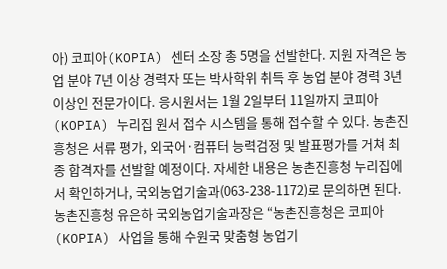아) 코피아(KOPIA) 센터 소장 총 5명을 선발한다. 지원 자격은 농업 분야 7년 이상 경력자 또는 박사학위 취득 후 농업 분야 경력 3년 이상인 전문가이다. 응시원서는 1월 2일부터 11일까지 코피아(KOPIA) 누리집 원서 접수 시스템을 통해 접수할 수 있다. 농촌진흥청은 서류 평가, 외국어·컴퓨터 능력검정 및 발표평가를 거쳐 최종 합격자를 선발할 예정이다. 자세한 내용은 농촌진흥청 누리집에서 확인하거나, 국외농업기술과(063-238-1172)로 문의하면 된다. 농촌진흥청 유은하 국외농업기술과장은 “농촌진흥청은 코피아(KOPIA) 사업을 통해 수원국 맞춤형 농업기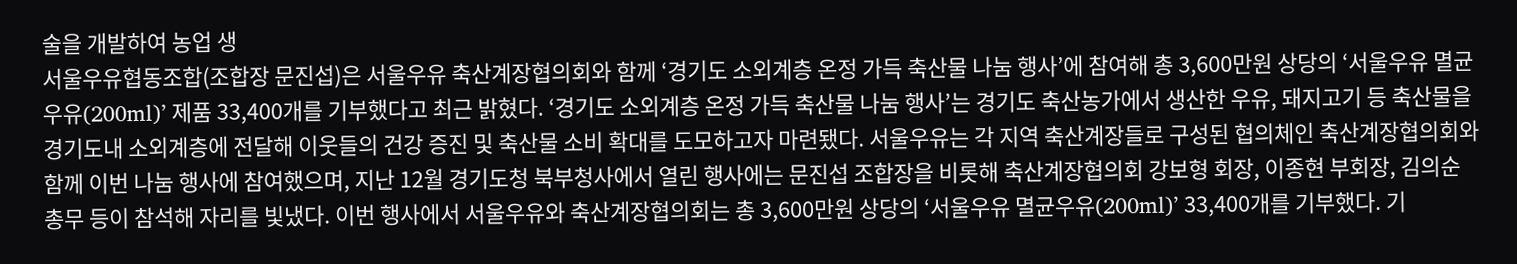술을 개발하여 농업 생
서울우유협동조합(조합장 문진섭)은 서울우유 축산계장협의회와 함께 ‘경기도 소외계층 온정 가득 축산물 나눔 행사’에 참여해 총 3,600만원 상당의 ‘서울우유 멸균우유(200ml)’ 제품 33,400개를 기부했다고 최근 밝혔다. ‘경기도 소외계층 온정 가득 축산물 나눔 행사’는 경기도 축산농가에서 생산한 우유, 돼지고기 등 축산물을 경기도내 소외계층에 전달해 이웃들의 건강 증진 및 축산물 소비 확대를 도모하고자 마련됐다. 서울우유는 각 지역 축산계장들로 구성된 협의체인 축산계장협의회와 함께 이번 나눔 행사에 참여했으며, 지난 12월 경기도청 북부청사에서 열린 행사에는 문진섭 조합장을 비롯해 축산계장협의회 강보형 회장, 이종현 부회장, 김의순 총무 등이 참석해 자리를 빛냈다. 이번 행사에서 서울우유와 축산계장협의회는 총 3,600만원 상당의 ‘서울우유 멸균우유(200ml)’ 33,400개를 기부했다. 기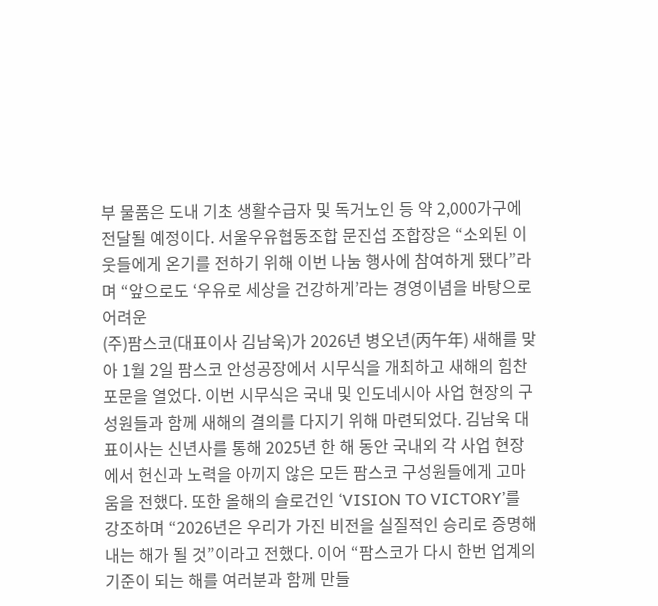부 물품은 도내 기초 생활수급자 및 독거노인 등 약 2,000가구에 전달될 예정이다. 서울우유협동조합 문진섭 조합장은 “소외된 이웃들에게 온기를 전하기 위해 이번 나눔 행사에 참여하게 됐다”라며 “앞으로도 ‘우유로 세상을 건강하게’라는 경영이념을 바탕으로 어려운
(주)팜스코(대표이사 김남욱)가 2026년 병오년(丙午年) 새해를 맞아 1월 2일 팜스코 안성공장에서 시무식을 개최하고 새해의 힘찬 포문을 열었다. 이번 시무식은 국내 및 인도네시아 사업 현장의 구성원들과 함께 새해의 결의를 다지기 위해 마련되었다. 김남욱 대표이사는 신년사를 통해 2025년 한 해 동안 국내외 각 사업 현장에서 헌신과 노력을 아끼지 않은 모든 팜스코 구성원들에게 고마움을 전했다. 또한 올해의 슬로건인 ‘VISION TO VICTORY’를 강조하며 “2026년은 우리가 가진 비전을 실질적인 승리로 증명해내는 해가 될 것”이라고 전했다. 이어 “팜스코가 다시 한번 업계의 기준이 되는 해를 여러분과 함께 만들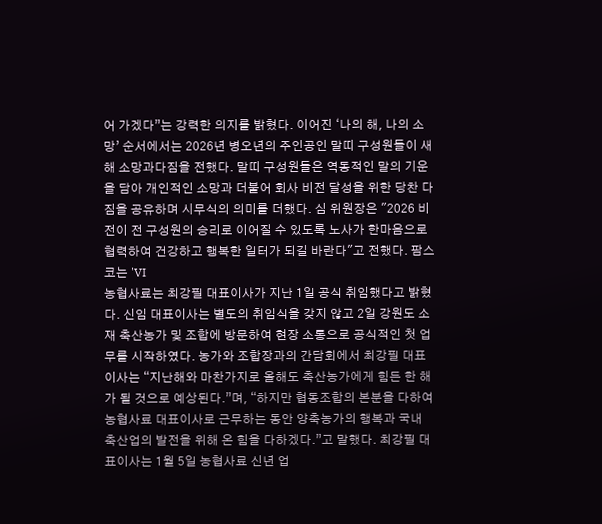어 가겠다”는 강력한 의지를 밝혔다. 이어진 ‘나의 해, 나의 소망’ 순서에서는 2026년 병오년의 주인공인 말띠 구성원들이 새해 소망과다짐을 전했다. 말띠 구성원들은 역동적인 말의 기운을 담아 개인적인 소망과 더불어 회사 비전 달성을 위한 당찬 다짐을 공유하며 시무식의 의미를 더했다. 심 위원장은 "2026 비전이 전 구성원의 승리로 이어질 수 있도록 노사가 한마음으로 협력하여 건강하고 행복한 일터가 되길 바란다"고 전했다. 팜스코는 'VI
농협사료는 최강필 대표이사가 지난 1일 공식 취임했다고 밝혔다. 신임 대표이사는 별도의 취임식을 갖지 않고 2일 강원도 소재 축산농가 및 조합에 방문하여 현장 소통으로 공식적인 첫 업무를 시작하였다. 농가와 조합장과의 간담회에서 최강필 대표이사는 “지난해와 마찬가지로 올해도 축산농가에게 힘든 한 해가 될 것으로 예상된다.”며, “하지만 협동조합의 본분을 다하여 농협사료 대표이사로 근무하는 동안 양축농가의 행복과 국내 축산업의 발전을 위해 온 힘을 다하겠다.”고 말했다. 최강필 대표이사는 1월 5일 농협사료 신년 업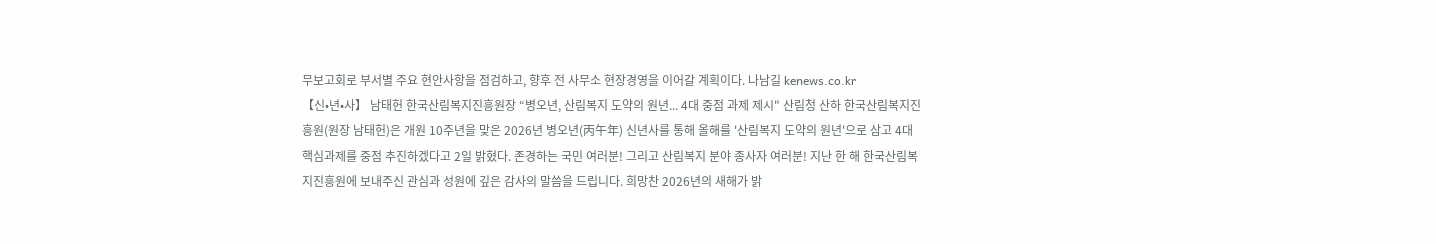무보고회로 부서별 주요 현안사항을 점검하고, 향후 전 사무소 현장경영을 이어갈 계획이다. 나남길 kenews.co.kr
【신•년•사】 남태헌 한국산림복지진흥원장 “병오년, 산림복지 도약의 원년... 4대 중점 과제 제시" 산림청 산하 한국산림복지진흥원(원장 남태헌)은 개원 10주년을 맞은 2026년 병오년(丙午年) 신년사를 통해 올해를 '산림복지 도약의 원년'으로 삼고 4대 핵심과제를 중점 추진하겠다고 2일 밝혔다. 존경하는 국민 여러분! 그리고 산림복지 분야 종사자 여러분! 지난 한 해 한국산림복지진흥원에 보내주신 관심과 성원에 깊은 감사의 말씀을 드립니다. 희망찬 2026년의 새해가 밝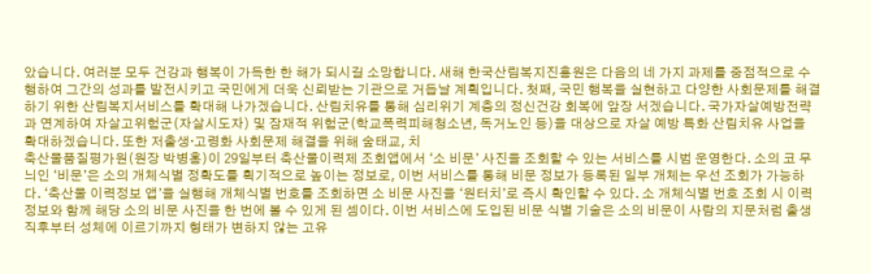았습니다. 여러분 모두 건강과 행복이 가득한 한 해가 되시길 소망합니다. 새해 한국산림복지진흥원은 다음의 네 가지 과제를 중점적으로 수행하여 그간의 성과를 발전시키고 국민에게 더욱 신뢰받는 기관으로 거듭날 계획입니다. 첫째, 국민 행복을 실현하고 다양한 사회문제를 해결하기 위한 산림복지서비스를 확대해 나가겠습니다. 산림치유를 통해 심리위기 계층의 정신건강 회복에 앞장 서겠습니다. 국가자살예방전략과 연계하여 자살고위험군(자살시도자) 및 잠재적 위험군(학교폭력피해청소년, 독거노인 등)을 대상으로 자살 예방 특화 산림치유 사업을 확대하겠습니다. 또한 저출생·고령화 사회문제 해결을 위해 숲태교, 치
축산물품질평가원(원장 박병홍)이 29일부터 축산물이력제 조회앱에서 ‘소 비문’ 사진을 조회할 수 있는 서비스를 시범 운영한다. 소의 코 무늬인 ‘비문’은 소의 개체식별 정확도를 획기적으로 높이는 정보로, 이번 서비스를 통해 비문 정보가 등록된 일부 개체는 우선 조회가 가능하다. ‘축산물 이력정보 앱’을 실행해 개체식별 번호를 조회하면 소 비문 사진을 ‘원터치’로 즉시 확인할 수 있다. 소 개체식별 번호 조회 시 이력 정보와 함께 해당 소의 비문 사진을 한 번에 볼 수 있게 된 셈이다. 이번 서비스에 도입된 비문 식별 기술은 소의 비문이 사람의 지문처럼 출생 직후부터 성체에 이르기까지 형태가 변하지 않는 고유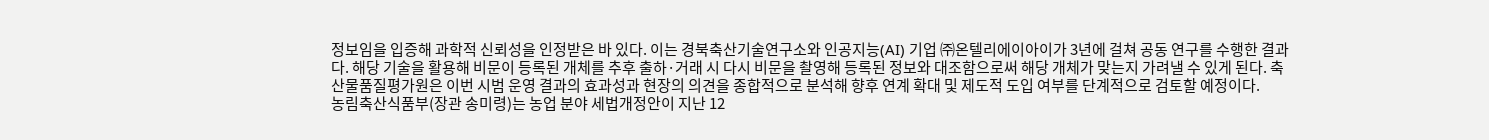정보임을 입증해 과학적 신뢰성을 인정받은 바 있다. 이는 경북축산기술연구소와 인공지능(AI) 기업 ㈜온텔리에이아이가 3년에 걸쳐 공동 연구를 수행한 결과다. 해당 기술을 활용해 비문이 등록된 개체를 추후 출하·거래 시 다시 비문을 촬영해 등록된 정보와 대조함으로써 해당 개체가 맞는지 가려낼 수 있게 된다. 축산물품질평가원은 이번 시범 운영 결과의 효과성과 현장의 의견을 종합적으로 분석해 향후 연계 확대 및 제도적 도입 여부를 단계적으로 검토할 예정이다.
농림축산식품부(장관 송미령)는 농업 분야 세법개정안이 지난 12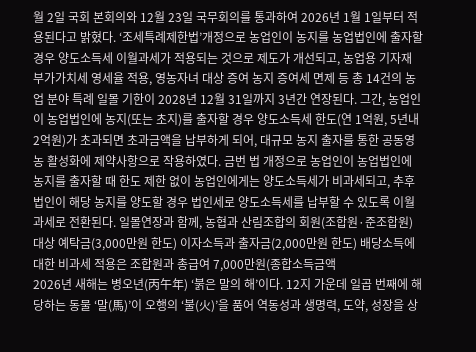월 2일 국회 본회의와 12월 23일 국무회의를 통과하여 2026년 1월 1일부터 적용된다고 밝혔다. ‘조세특례제한법’개정으로 농업인이 농지를 농업법인에 출자할 경우 양도소득세 이월과세가 적용되는 것으로 제도가 개선되고, 농업용 기자재 부가가치세 영세율 적용, 영농자녀 대상 증여 농지 증여세 면제 등 총 14건의 농업 분야 특례 일몰 기한이 2028년 12월 31일까지 3년간 연장된다. 그간, 농업인이 농업법인에 농지(또는 초지)를 출자할 경우 양도소득세 한도(연 1억원, 5년내 2억원)가 초과되면 초과금액을 납부하게 되어, 대규모 농지 출자를 통한 공동영농 활성화에 제약사항으로 작용하였다. 금번 법 개정으로 농업인이 농업법인에 농지를 출자할 때 한도 제한 없이 농업인에게는 양도소득세가 비과세되고, 추후 법인이 해당 농지를 양도할 경우 법인세로 양도소득세를 납부할 수 있도록 이월과세로 전환된다. 일몰연장과 함께, 농협과 산림조합의 회원(조합원·준조합원) 대상 예탁금(3,000만원 한도) 이자소득과 출자금(2,000만원 한도) 배당소득에 대한 비과세 적용은 조합원과 총급여 7,000만원(종합소득금액
2026년 새해는 병오년(丙午年) ‘붉은 말의 해’이다. 12지 가운데 일곱 번째에 해당하는 동물 ‘말(馬)’이 오행의 ‘불(火)’을 품어 역동성과 생명력, 도약, 성장을 상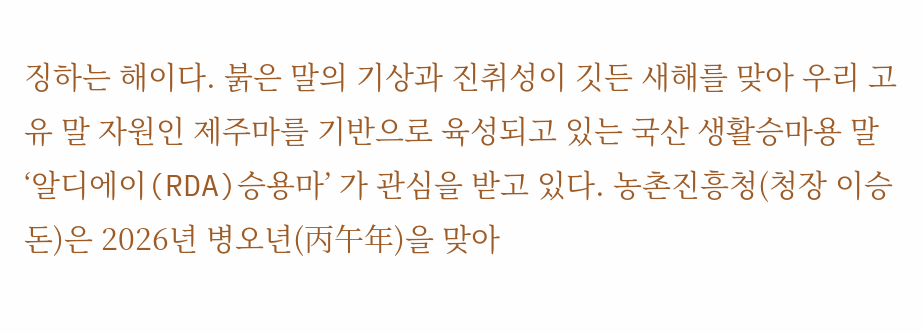징하는 해이다. 붉은 말의 기상과 진취성이 깃든 새해를 맞아 우리 고유 말 자원인 제주마를 기반으로 육성되고 있는 국산 생활승마용 말 ‘알디에이(RDA)승용마’ 가 관심을 받고 있다. 농촌진흥청(청장 이승돈)은 2026년 병오년(丙午年)을 맞아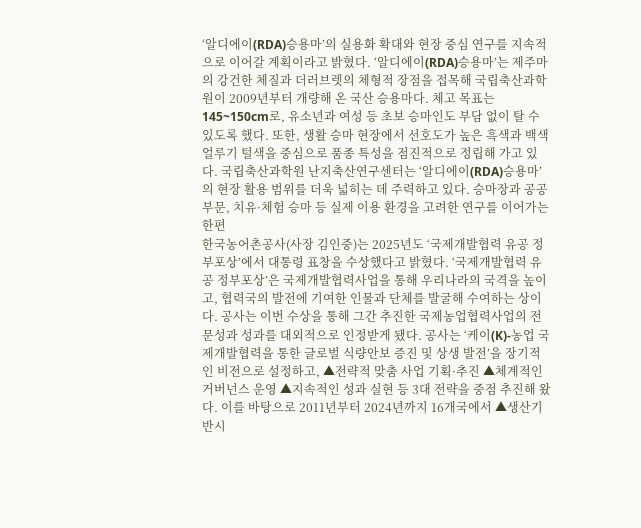‘알디에이(RDA)승용마’의 실용화 확대와 현장 중심 연구를 지속적으로 이어갈 계획이라고 밝혔다. ‘알디에이(RDA)승용마’는 제주마의 강건한 체질과 더러브렛의 체형적 장점을 접목해 국립축산과학원이 2009년부터 개량해 온 국산 승용마다. 체고 목표는 145~150cm로, 유소년과 여성 등 초보 승마인도 부담 없이 탈 수 있도록 했다. 또한, 생활 승마 현장에서 선호도가 높은 흑색과 백색 얼루기 털색을 중심으로 품종 특성을 점진적으로 정립해 가고 있다. 국립축산과학원 난지축산연구센터는 ‘알디에이(RDA)승용마’의 현장 활용 범위를 더욱 넓히는 데 주력하고 있다. 승마장과 공공 부문, 치유·체험 승마 등 실제 이용 환경을 고려한 연구를 이어가는 한편
한국농어촌공사(사장 김인중)는 2025년도 ‘국제개발협력 유공 정부포상’에서 대통령 표창을 수상했다고 밝혔다. ‘국제개발협력 유공 정부포상’은 국제개발협력사업을 통해 우리나라의 국격을 높이고, 협력국의 발전에 기여한 인물과 단체를 발굴해 수여하는 상이다. 공사는 이번 수상을 통해 그간 추진한 국제농업협력사업의 전문성과 성과를 대외적으로 인정받게 됐다. 공사는 ‘케이(K)-농업 국제개발협력을 통한 글로벌 식량안보 증진 및 상생 발전’을 장기적인 비전으로 설정하고, ▲전략적 맞춤 사업 기획·추진 ▲체계적인 거버넌스 운영 ▲지속적인 성과 실현 등 3대 전략을 중점 추진해 왔다. 이를 바탕으로 2011년부터 2024년까지 16개국에서 ▲생산기반시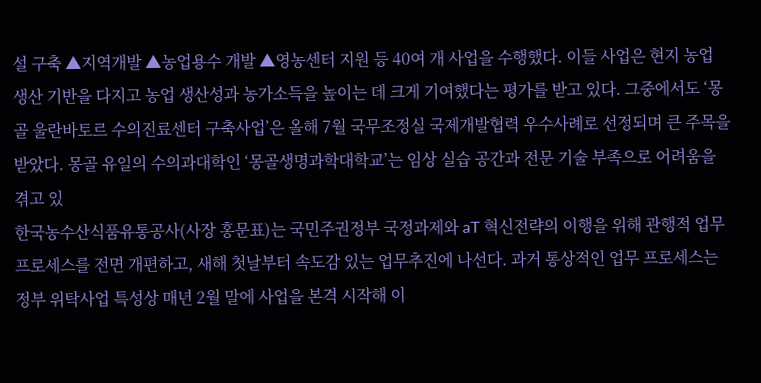설 구축 ▲지역개발 ▲농업용수 개발 ▲영농센터 지원 등 40여 개 사업을 수행했다. 이들 사업은 현지 농업 생산 기반을 다지고 농업 생산성과 농가소득을 높이는 데 크게 기여했다는 평가를 받고 있다. 그중에서도 ‘몽골 울란바토르 수의진료센터 구축사업’은 올해 7월 국무조정실 국제개발협력 우수사례로 선정되며 큰 주목을 받았다. 몽골 유일의 수의과대학인 ‘몽골생명과학대학교’는 임상 실습 공간과 전문 기술 부족으로 어려움을 겪고 있
한국농수산식품유통공사(사장 홍문표)는 국민주권정부 국정과제와 aT 혁신전략의 이행을 위해 관행적 업무 프로세스를 전면 개편하고, 새해 첫날부터 속도감 있는 업무추진에 나선다. 과거 통상적인 업무 프로세스는 정부 위탁사업 특성상 매년 2월 말에 사업을 본격 시작해 이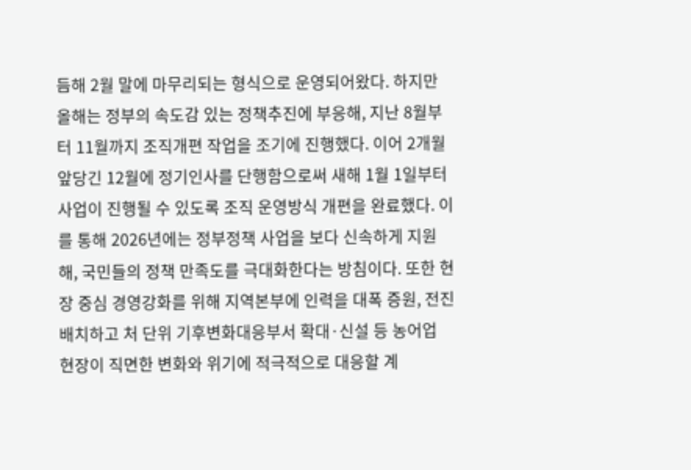듬해 2월 말에 마무리되는 형식으로 운영되어왔다. 하지만 올해는 정부의 속도감 있는 정책추진에 부응해, 지난 8월부터 11월까지 조직개편 작업을 조기에 진행했다. 이어 2개월 앞당긴 12월에 정기인사를 단행함으로써 새해 1월 1일부터 사업이 진행될 수 있도록 조직 운영방식 개편을 완료했다. 이를 통해 2026년에는 정부정책 사업을 보다 신속하게 지원해, 국민들의 정책 만족도를 극대화한다는 방침이다. 또한 현장 중심 경영강화를 위해 지역본부에 인력을 대폭 증원, 전진 배치하고 처 단위 기후변화대응부서 확대·신설 등 농어업 현장이 직면한 변화와 위기에 적극적으로 대응할 계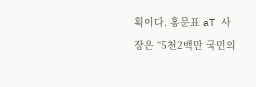획이다. 홍문표 aT 사장은 “5천2백만 국민의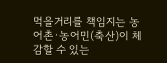먹을거리를 책임지는 농어촌·농어민(축산)이 체감할 수 있는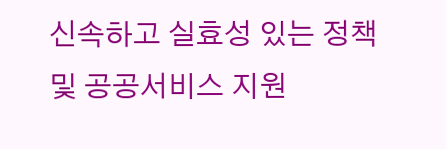신속하고 실효성 있는 정책 및 공공서비스 지원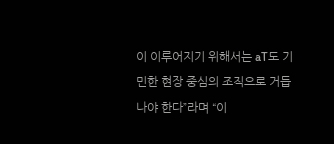이 이루어지기 위해서는 aT도 기민한 현장 중심의 조직으로 거듭나야 한다”라며 “이